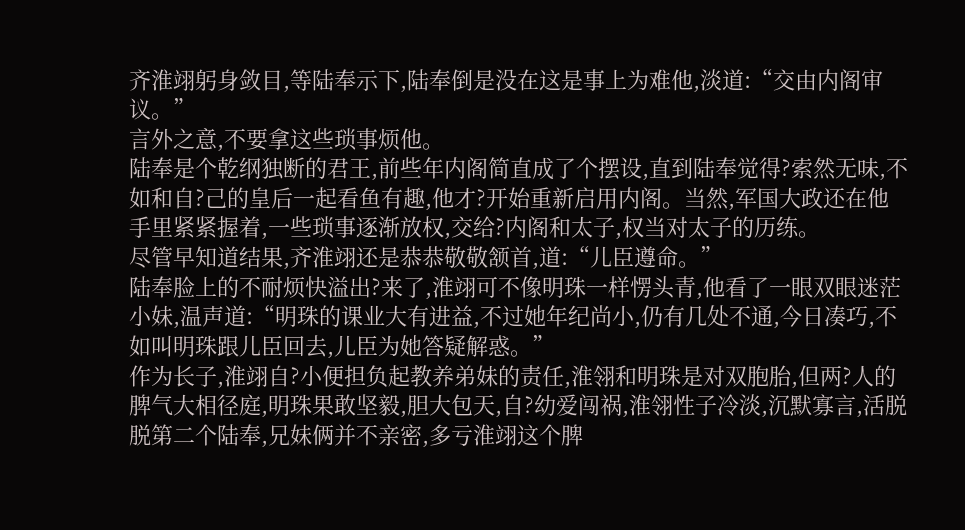齐淮翊躬身敛目,等陆奉示下,陆奉倒是没在这是事上为难他,淡道:“交由内阁审议。”
言外之意,不要拿这些琐事烦他。
陆奉是个乾纲独断的君王,前些年内阁简直成了个摆设,直到陆奉觉得?索然无味,不如和自?己的皇后一起看鱼有趣,他才?开始重新启用内阁。当然,军国大政还在他手里紧紧握着,一些琐事逐渐放权,交给?内阁和太子,权当对太子的历练。
尽管早知道结果,齐淮翊还是恭恭敬敬颔首,道:“儿臣遵命。”
陆奉脸上的不耐烦快溢出?来了,淮翊可不像明珠一样愣头青,他看了一眼双眼迷茫小妹,温声道:“明珠的课业大有进益,不过她年纪尚小,仍有几处不通,今日凑巧,不如叫明珠跟儿臣回去,儿臣为她答疑解惑。”
作为长子,淮翊自?小便担负起教养弟妹的责任,淮翎和明珠是对双胞胎,但两?人的脾气大相径庭,明珠果敢坚毅,胆大包天,自?幼爱闯祸,淮翎性子冷淡,沉默寡言,活脱脱第二个陆奉,兄妹俩并不亲密,多亏淮翊这个脾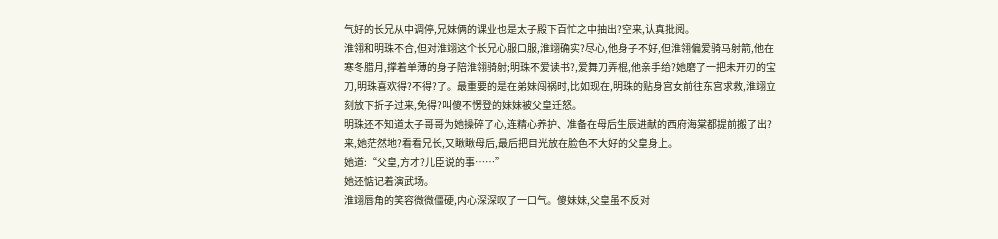气好的长兄从中调停,兄妹俩的课业也是太子殿下百忙之中抽出?空来,认真批阅。
淮翎和明珠不合,但对淮翊这个长兄心服口服,淮翊确实?尽心,他身子不好,但淮翎偏爱骑马射箭,他在寒冬腊月,撑着单薄的身子陪淮翎骑射;明珠不爱读书?,爱舞刀弄棍,他亲手给?她磨了一把未开刃的宝刀,明珠喜欢得?不得?了。最重要的是在弟妹闯祸时,比如现在,明珠的贴身宫女前往东宫求救,淮翊立刻放下折子过来,免得?叫傻不愣登的妹妹被父皇迁怒。
明珠还不知道太子哥哥为她操碎了心,连精心养护、准备在母后生辰进献的西府海棠都提前搬了出?来,她茫然地?看看兄长,又瞅瞅母后,最后把目光放在脸色不大好的父皇身上。
她道:“父皇,方才?儿臣说的事……”
她还惦记着演武场。
淮翊唇角的笑容微微僵硬,内心深深叹了一口气。傻妹妹,父皇虽不反对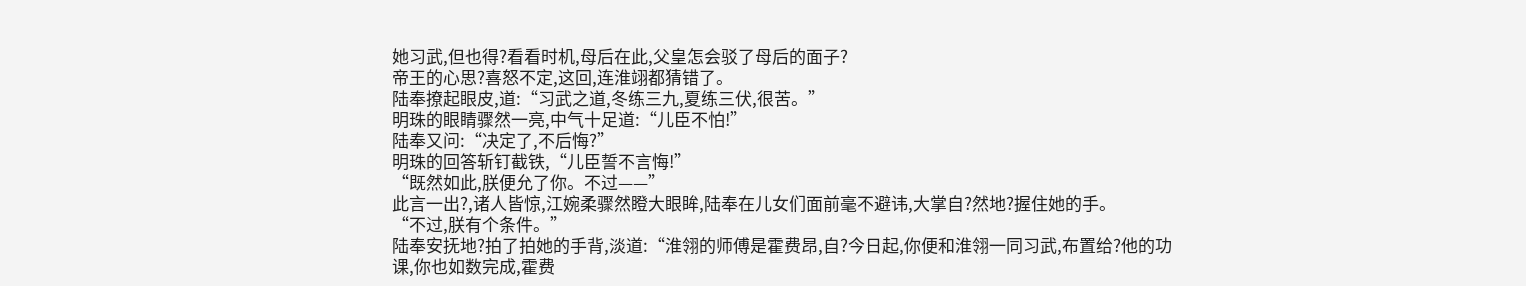她习武,但也得?看看时机,母后在此,父皇怎会驳了母后的面子?
帝王的心思?喜怒不定,这回,连淮翊都猜错了。
陆奉撩起眼皮,道:“习武之道,冬练三九,夏练三伏,很苦。”
明珠的眼睛骤然一亮,中气十足道:“儿臣不怕!”
陆奉又问:“决定了,不后悔?”
明珠的回答斩钉截铁,“儿臣誓不言悔!”
“既然如此,朕便允了你。不过——”
此言一出?,诸人皆惊,江婉柔骤然瞪大眼眸,陆奉在儿女们面前毫不避讳,大掌自?然地?握住她的手。
“不过,朕有个条件。”
陆奉安抚地?拍了拍她的手背,淡道:“淮翎的师傅是霍费昂,自?今日起,你便和淮翎一同习武,布置给?他的功课,你也如数完成,霍费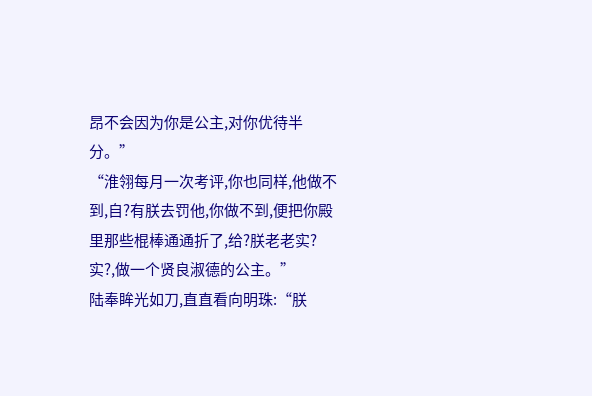昂不会因为你是公主,对你优待半分。”
“淮翎每月一次考评,你也同样,他做不到,自?有朕去罚他,你做不到,便把你殿里那些棍棒通通折了,给?朕老老实?实?,做一个贤良淑德的公主。”
陆奉眸光如刀,直直看向明珠:“朕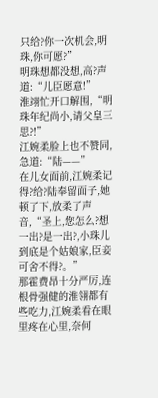只给?你一次机会,明珠,你可愿?”
明珠想都没想,高?声道:“儿臣愿意!”
淮翊忙开口解围,“明珠年纪尚小,请父皇三思?!”
江婉柔脸上也不赞同,急道:“陆——”
在儿女面前,江婉柔记得?给?陆奉留面子,她顿了下,放柔了声音,“圣上,您怎么?想一出?是一出?,小珠儿到底是个姑娘家,臣妾可舍不得?。”
那霍费昂十分严厉,连根骨强健的淮翎都有些吃力,江婉柔看在眼里疼在心里,奈何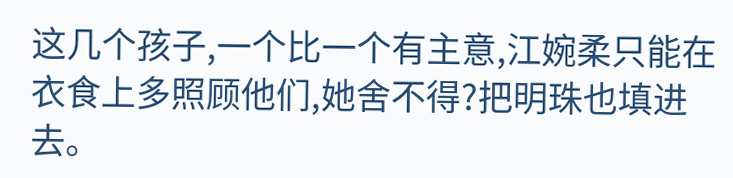这几个孩子,一个比一个有主意,江婉柔只能在衣食上多照顾他们,她舍不得?把明珠也填进去。